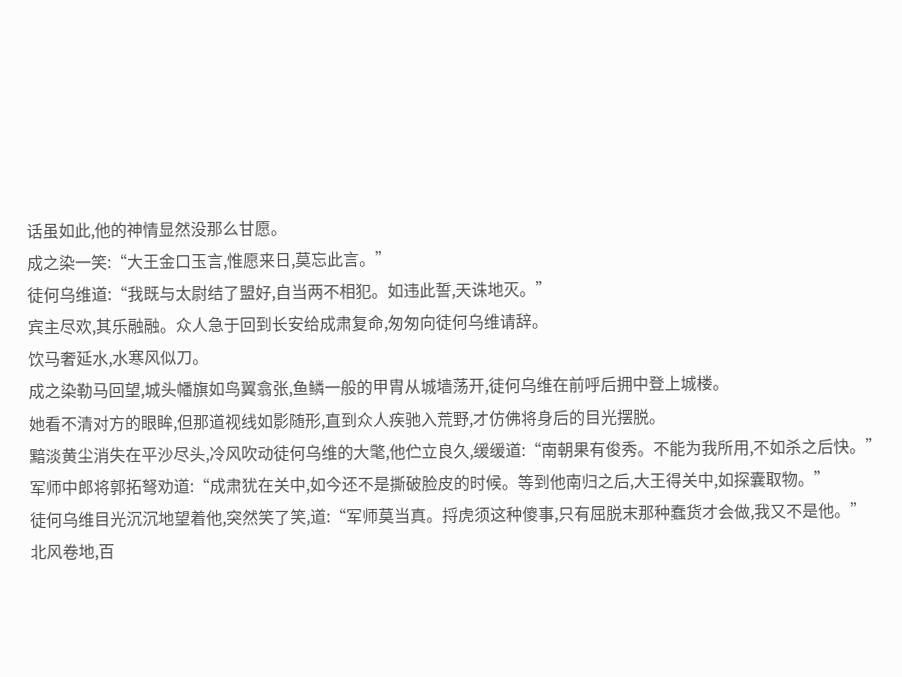话虽如此,他的神情显然没那么甘愿。
成之染一笑:“大王金口玉言,惟愿来日,莫忘此言。”
徒何乌维道:“我既与太尉结了盟好,自当两不相犯。如违此誓,天诛地灭。”
宾主尽欢,其乐融融。众人急于回到长安给成肃复命,匆匆向徒何乌维请辞。
饮马奢延水,水寒风似刀。
成之染勒马回望,城头幡旗如鸟翼翕张,鱼鳞一般的甲胄从城墙荡开,徒何乌维在前呼后拥中登上城楼。
她看不清对方的眼眸,但那道视线如影随形,直到众人疾驰入荒野,才仿佛将身后的目光摆脱。
黯淡黄尘消失在平沙尽头,冷风吹动徒何乌维的大氅,他伫立良久,缓缓道:“南朝果有俊秀。不能为我所用,不如杀之后快。”
军师中郎将郭拓弩劝道:“成肃犹在关中,如今还不是撕破脸皮的时候。等到他南归之后,大王得关中,如探囊取物。”
徒何乌维目光沉沉地望着他,突然笑了笑,道:“军师莫当真。捋虎须这种傻事,只有屈脱末那种蠢货才会做,我又不是他。”
北风卷地,百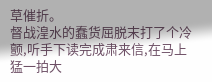草催折。
督战湟水的蠢货屈脱末打了个冷颤,听手下读完成肃来信,在马上猛一拍大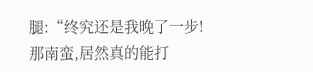腿:“终究还是我晚了一步!那南蛮,居然真的能打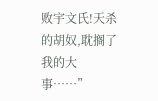败宇文氏!天杀的胡奴,耽搁了我的大事……”